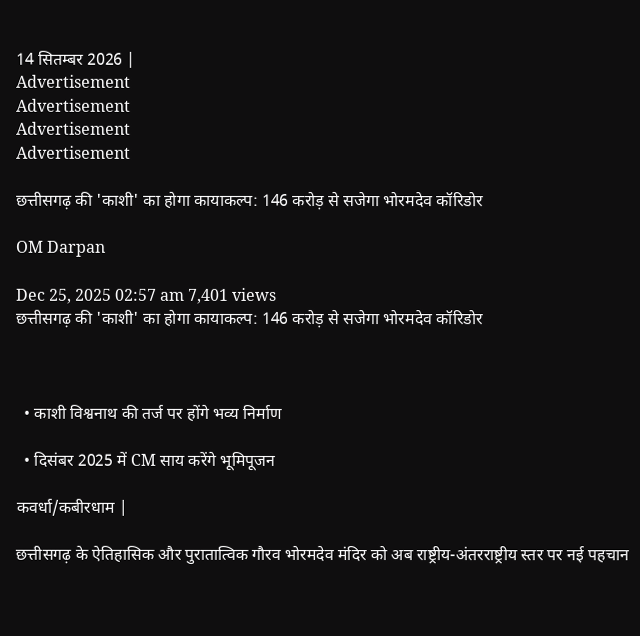14 सितम्बर 2026 |
Advertisement
Advertisement
Advertisement
Advertisement

छत्तीसगढ़ की 'काशी' का होगा कायाकल्प: 146 करोड़ से सजेगा भोरमदेव कॉरिडोर

OM Darpan

Dec 25, 2025 02:57 am 7,401 views
छत्तीसगढ़ की 'काशी' का होगा कायाकल्प: 146 करोड़ से सजेगा भोरमदेव कॉरिडोर



  • काशी विश्वनाथ की तर्ज पर होंगे भव्य निर्माण

  • दिसंबर 2025 में CM साय करेंगे भूमिपूजन

कवर्धा/कबीरधाम |

छत्तीसगढ़ के ऐतिहासिक और पुरातात्विक गौरव भोरमदेव मंदिर को अब राष्ट्रीय-अंतरराष्ट्रीय स्तर पर नई पहचान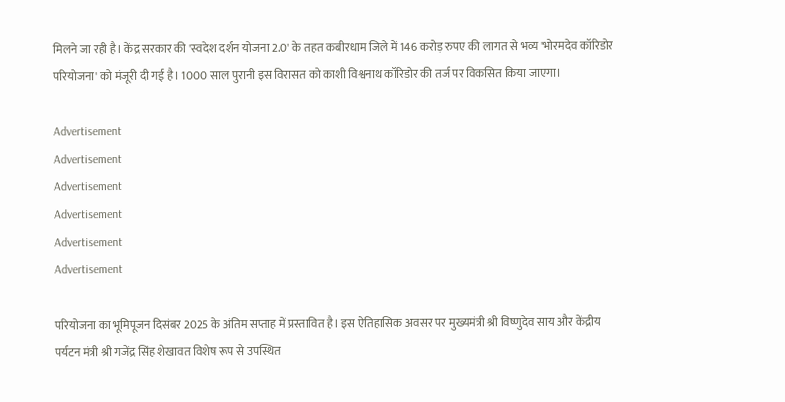मिलने जा रही है। केंद्र सरकार की 'स्वदेश दर्शन योजना 2.0' के तहत कबीरधाम जिले में 146 करोड़ रुपए की लागत से भव्य 'भोरमदेव कॉरिडोर परियोजना' को मंजूरी दी गई है। 1000 साल पुरानी इस विरासत को काशी विश्वनाथ कॉरिडोर की तर्ज पर विकसित किया जाएगा।

Advertisement
Advertisement
Advertisement
Advertisement
Advertisement
Advertisement

परियोजना का भूमिपूजन दिसंबर 2025 के अंतिम सप्ताह में प्रस्तावित है। इस ऐतिहासिक अवसर पर मुख्यमंत्री श्री विष्णुदेव साय और केंद्रीय पर्यटन मंत्री श्री गजेंद्र सिंह शेखावत विशेष रूप से उपस्थित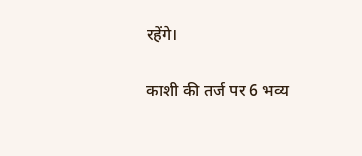रहेंगे।

काशी की तर्ज पर 6 भव्य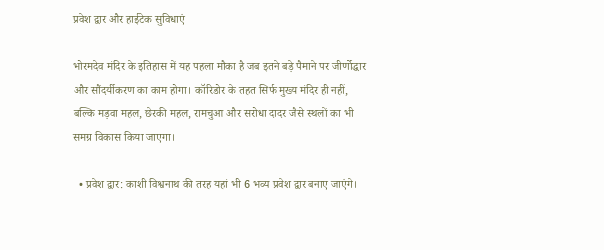प्रवेश द्वार और हाईटेक सुविधाएं

भोरमदेव मंदिर के इतिहास में यह पहला मौका है जब इतने बड़े पैमाने पर जीर्णोद्धार और सौंदर्यीकरण का काम होगा। कॉरिडोर के तहत सिर्फ मुख्य मंदिर ही नहीं, बल्कि मड़वा महल, छेरकी महल, रामचुआ और सरोधा दादर जैसे स्थलों का भी समग्र विकास किया जाएगा।

  • प्रवेश द्वार: काशी विश्वनाथ की तरह यहां भी 6 भव्य प्रवेश द्वार बनाए जाएंगे।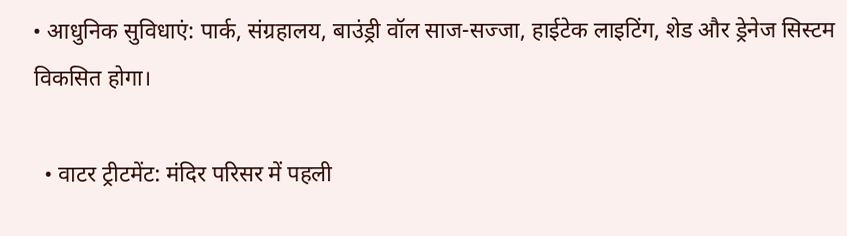• आधुनिक सुविधाएं: पार्क, संग्रहालय, बाउंड्री वॉल साज-सज्जा, हाईटेक लाइटिंग, शेड और ड्रेनेज सिस्टम विकसित होगा।

  • वाटर ट्रीटमेंट: मंदिर परिसर में पहली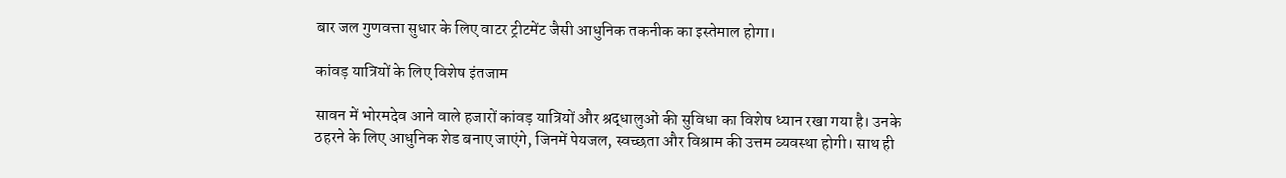बार जल गुणवत्ता सुधार के लिए वाटर ट्रीटमेंट जैसी आधुनिक तकनीक का इस्तेमाल होगा।

कांवड़ यात्रियों के लिए विशेष इंतजाम

सावन में भोरमदेव आने वाले हजारों कांवड़ यात्रियों और श्रद्धालुओं की सुविधा का विशेष ध्यान रखा गया है। उनके ठहरने के लिए आधुनिक शेड बनाए जाएंगे, जिनमें पेयजल, स्वच्छता और विश्राम की उत्तम व्यवस्था होगी। साथ ही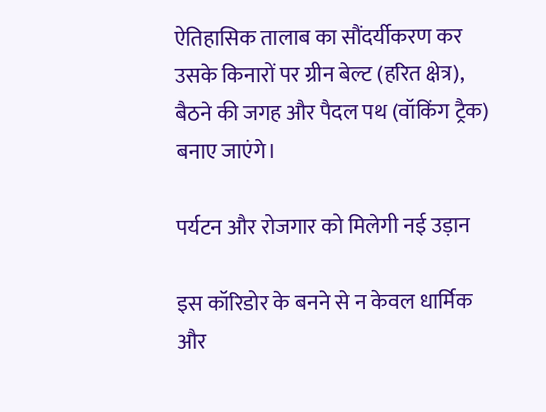ऐतिहासिक तालाब का सौंदर्यीकरण कर उसके किनारों पर ग्रीन बेल्ट (हरित क्षेत्र), बैठने की जगह और पैदल पथ (वॉकिंग ट्रैक) बनाए जाएंगे।

पर्यटन और रोजगार को मिलेगी नई उड़ान

इस कॉरिडोर के बनने से न केवल धार्मिक और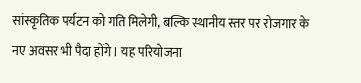सांस्कृतिक पर्यटन को गति मिलेगी, बल्कि स्थानीय स्तर पर रोजगार के नए अवसर भी पैदा होंगे। यह परियोजना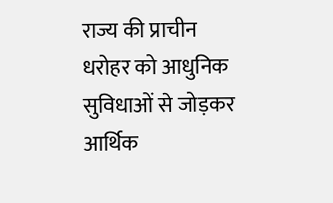राज्य की प्राचीन धरोहर को आधुनिक सुविधाओं से जोड़कर आर्थिक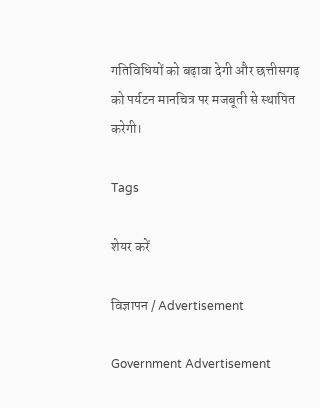गतिविधियों को बढ़ावा देगी और छत्तीसगढ़ को पर्यटन मानचित्र पर मजबूती से स्थापित करेगी।

Tags

शेयर करें

विज्ञापन / Advertisement

Government Advertisement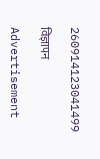260914123041499

विज्ञापन

Advertisement